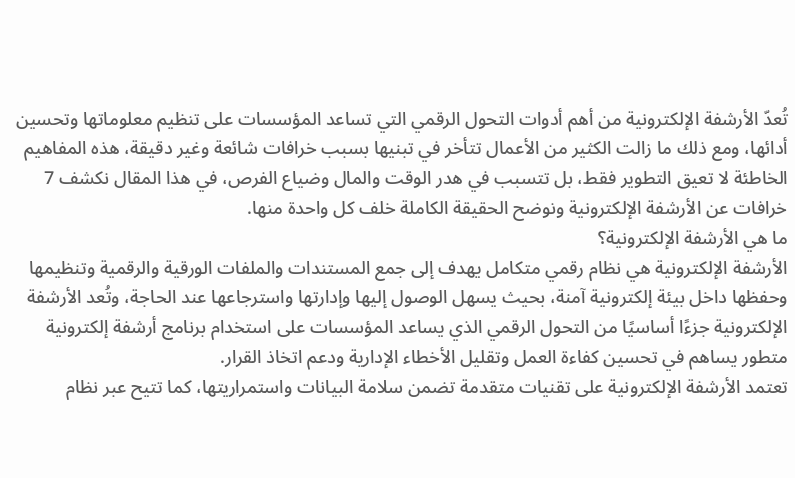تُعدّ الأرشفة الإلكترونية من أهم أدوات التحول الرقمي التي تساعد المؤسسات على تنظيم معلوماتها وتحسين أدائها، ومع ذلك ما زالت الكثير من الأعمال تتأخر في تبنيها بسبب خرافات شائعة وغير دقيقة، هذه المفاهيم الخاطئة لا تعيق التطوير فقط، بل تتسبب في هدر الوقت والمال وضياع الفرص، في هذا المقال نكشف 7 خرافات عن الأرشفة الإلكترونية ونوضح الحقيقة الكاملة خلف كل واحدة منها.
ما هي الأرشفة الإلكترونية؟
الأرشفة الإلكترونية هي نظام رقمي متكامل يهدف إلى جمع المستندات والملفات الورقية والرقمية وتنظيمها وحفظها داخل بيئة إلكترونية آمنة، بحيث يسهل الوصول إليها وإدارتها واسترجاعها عند الحاجة، وتُعد الأرشفة الإلكترونية جزءًا أساسيًا من التحول الرقمي الذي يساعد المؤسسات على استخدام برنامج أرشفة إلكترونية متطور يساهم في تحسين كفاءة العمل وتقليل الأخطاء الإدارية ودعم اتخاذ القرار.
تعتمد الأرشفة الإلكترونية على تقنيات متقدمة تضمن سلامة البيانات واستمراريتها، كما تتيح عبر نظام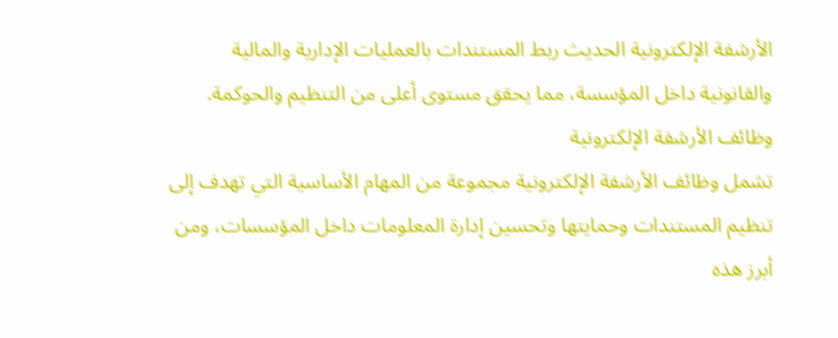الأرشفة الإلكترونية الحديث ربط المستندات بالعمليات الإدارية والمالية والقانونية داخل المؤسسة، مما يحقق مستوى أعلى من التنظيم والحوكمة.
وظائف الأرشفة الإلكترونية
تشمل وظائف الأرشفة الإلكترونية مجموعة من المهام الأساسية التي تهدف إلى تنظيم المستندات وحمايتها وتحسين إدارة المعلومات داخل المؤسسات، ومن أبرز هذه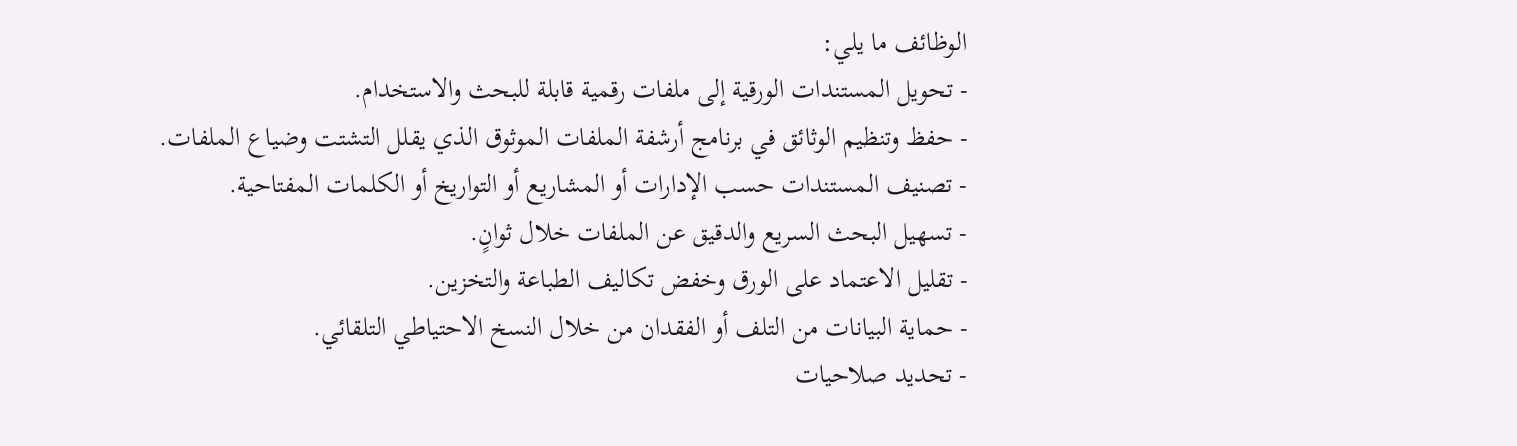الوظائف ما يلي:
- تحويل المستندات الورقية إلى ملفات رقمية قابلة للبحث والاستخدام.
- حفظ وتنظيم الوثائق في برنامج أرشفة الملفات الموثوق الذي يقلل التشتت وضياع الملفات.
- تصنيف المستندات حسب الإدارات أو المشاريع أو التواريخ أو الكلمات المفتاحية.
- تسهيل البحث السريع والدقيق عن الملفات خلال ثوانٍ.
- تقليل الاعتماد على الورق وخفض تكاليف الطباعة والتخزين.
- حماية البيانات من التلف أو الفقدان من خلال النسخ الاحتياطي التلقائي.
- تحديد صلاحيات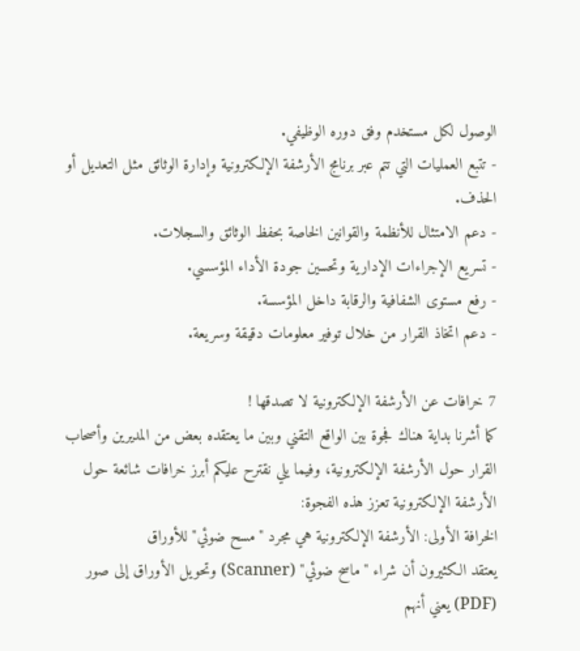الوصول لكل مستخدم وفق دوره الوظيفي.
- تتبع العمليات التي تتم عبر برنامج الأرشفة الإلكترونية وإدارة الوثائق مثل التعديل أو الحذف.
- دعم الامتثال للأنظمة والقوانين الخاصة بحفظ الوثائق والسجلات.
- تسريع الإجراءات الإدارية وتحسين جودة الأداء المؤسسي.
- رفع مستوى الشفافية والرقابة داخل المؤسسة.
- دعم اتخاذ القرار من خلال توفير معلومات دقيقة وسريعة.

7 خرافات عن الأرشفة الإلكترونية لا تصدقها !
كما أشرنا بداية هناك فجوة بين الواقع التقني وبين ما يعتقده بعض من المديرين وأصحاب القرار حول الأرشفة الإلكترونية، وفيما يلي نقترح عليكم أبرز خرافات شائعة حول الأرشفة الإلكترونية تعزز هذه الفجوة:
الخرافة الأولى: الأرشفة الإلكترونية هي مجرد "مسح ضوئي" للأوراق
يعتقد الكثيرون أن شراء "ماسح ضوئي" (Scanner) وتحويل الأوراق إلى صور (PDF) يعني أنهم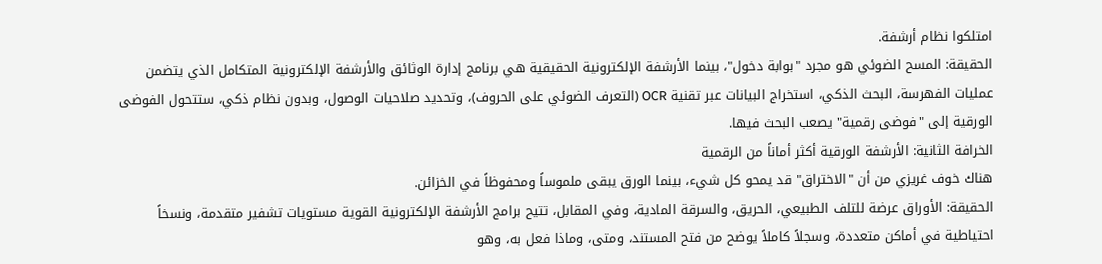امتلكوا نظام أرشفة.
الحقيقة: المسح الضوئي هو مجرد "بوابة دخول"، بينما الأرشفة الإلكترونية الحقيقية هي برنامج إدارة الوثائق والأرشفة الإلكترونية المتكامل الذي يتضمن عمليات الفهرسة، البحث الذكي، استخراج البيانات عبر تقنية OCR (التعرف الضوئي على الحروف)، وتحديد صلاحيات الوصول، وبدون نظام ذكي، ستتحول الفوضى الورقية إلى "فوضى رقمية" يصعب البحث فيها.
الخرافة الثانية: الأرشفة الورقية أكثر أماناً من الرقمية
هناك خوف غريزي من أن "الاختراق" قد يمحو كل شيء، بينما الورق يبقى ملموساً ومحفوظاً في الخزائن.
الحقيقة: الأوراق عرضة للتلف الطبيعي، الحريق، والسرقة المادية، وفي المقابل، تتيح برامج الأرشفة الإلكترونية القوية مستويات تشفير متقدمة، ونسخاً احتياطية في أماكن متعددة، وسجلاً كاملاً يوضح من فتح المستند، ومتى، وماذا فعل به، وهو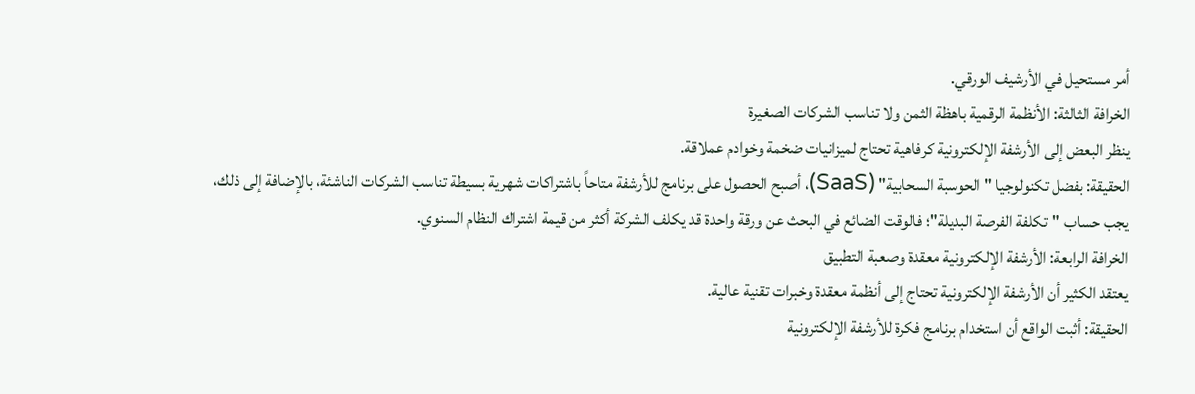أمر مستحيل في الأرشيف الورقي.
الخرافة الثالثة: الأنظمة الرقمية باهظة الثمن ولا تناسب الشركات الصغيرة
ينظر البعض إلى الأرشفة الإلكترونية كرفاهية تحتاج لميزانيات ضخمة وخوادم عملاقة.
الحقيقة: بفضل تكنولوجيا "الحوسبة السحابية" (SaaS)، أصبح الحصول على برنامج للأرشفة متاحاً باشتراكات شهرية بسيطة تناسب الشركات الناشئة، بالإضافة إلى ذلك، يجب حساب "تكلفة الفرصة البديلة"؛ فالوقت الضائع في البحث عن ورقة واحدة قد يكلف الشركة أكثر من قيمة اشتراك النظام السنوي.
الخرافة الرابعة: الأرشفة الإلكترونية معقدة وصعبة التطبيق
يعتقد الكثير أن الأرشفة الإلكترونية تحتاج إلى أنظمة معقدة وخبرات تقنية عالية.
الحقيقة: أثبت الواقع أن استخدام برنامج فكرة للأرشفة الإلكترونية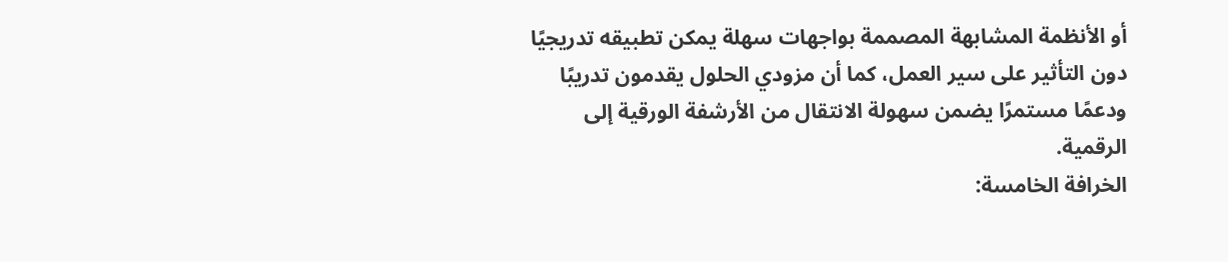أو الأنظمة المشابهة المصممة بواجهات سهلة يمكن تطبيقه تدريجيًا دون التأثير على سير العمل، كما أن مزودي الحلول يقدمون تدريبًا ودعمًا مستمرًا يضمن سهولة الانتقال من الأرشفة الورقية إلى الرقمية.
الخرافة الخامسة: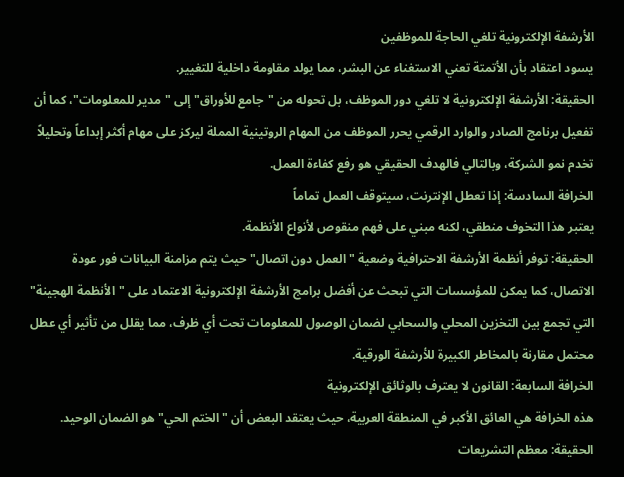الأرشفة الإلكترونية تلغي الحاجة للموظفين
يسود اعتقاد بأن الأتمتة تعني الاستغناء عن البشر، مما يولد مقاومة داخلية للتغيير.
الحقيقة: الأرشفة الإلكترونية لا تلغي دور الموظف، بل تحوله من "جامع للأوراق" إلى "مدير للمعلومات"، كما أن تفعيل برنامج الصادر والوارد الرقمي يحرر الموظف من المهام الروتينية المملة ليركز على مهام أكثر إبداعاً وتحليلاً تخدم نمو الشركة، وبالتالي فالهدف الحقيقي هو رفع كفاءة العمل.
الخرافة السادسة: إذا تعطل الإنترنت، سيتوقف العمل تماماً
يعتبر هذا التخوف منطقي، لكنه مبني على فهم منقوص لأنواع الأنظمة.
الحقيقة: توفر أنظمة الأرشفة الاحترافية وضعية "العمل دون اتصال" حيث يتم مزامنة البيانات فور عودة الاتصال، كما يمكن للمؤسسات التي تبحث عن أفضل برامج الأرشفة الإلكترونية الاعتماد على "الأنظمة الهجينة" التي تجمع بين التخزين المحلي والسحابي لضمان الوصول للمعلومات تحت أي ظرف، مما يقلل من تأثير أي عطل محتمل مقارنة بالمخاطر الكبيرة للأرشفة الورقية.
الخرافة السابعة: القانون لا يعترف بالوثائق الإلكترونية
هذه الخرافة هي العائق الأكبر في المنطقة العربية، حيث يعتقد البعض أن "الختم الحي" هو الضمان الوحيد.
الحقيقة: معظم التشريعات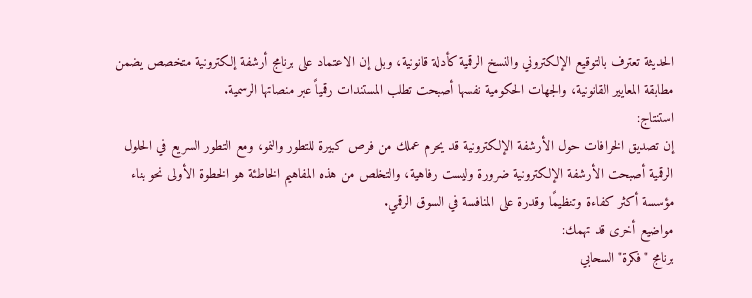الحديثة تعترف بالتوقيع الإلكتروني والنسخ الرقمية كأدلة قانونية، وبل إن الاعتماد على برنامج أرشفة إلكترونية متخصص يضمن مطابقة المعايير القانونية، والجهات الحكومية نفسها أصبحت تطلب المستندات رقمياً عبر منصاتها الرسمية.
استنتاج:
إن تصديق الخرافات حول الأرشفة الإلكترونية قد يحرم عملك من فرص كبيرة للتطور والنمو، ومع التطور السريع في الحلول الرقمية أصبحت الأرشفة الإلكترونية ضرورة وليست رفاهية، والتخلص من هذه المفاهيم الخاطئة هو الخطوة الأولى نحو بناء مؤسسة أكثر كفاءة وتنظيمًا وقدرة على المنافسة في السوق الرقمي.
مواضيع أخرى قد تهمك:
برنامج "فكرة" السحابي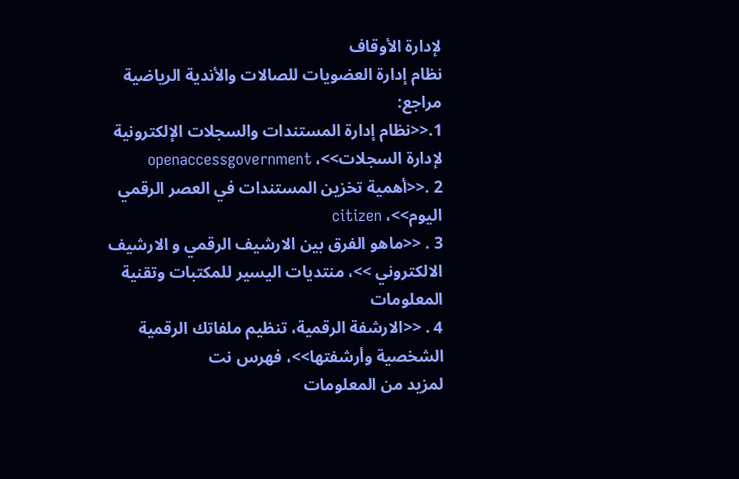لإدارة الأوقاف
نظام إدارة العضويات للصالات والأندية الرياضية
مراجع:
1.<<نظام إدارة المستندات والسجلات الإلكترونية لإدارة السجلات>>، openaccessgovernment
2 .<<أهمية تخزين المستندات في العصر الرقمي اليوم>>، citizen
3 . <<ماهو الفرق بين الارشيف الرقمي و الارشيف الالكتروني >>، منتديات اليسير للمكتبات وتقنية المعلومات
4 . <<الارشفة الرقمية، تنظيم ملفاتك الرقمية الشخصية وأرشفتها>>، فهرس نت
لمزيد من المعلومات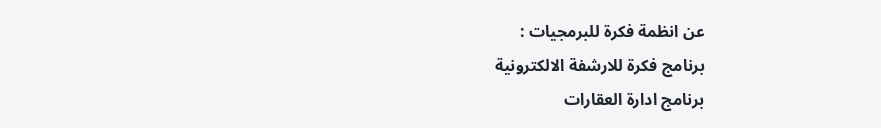عن انظمة فكرة للبرمجيات :
برنامج فكرة للارشفة الالكترونية
برنامج ادارة العقارات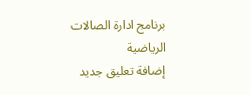برنامج ادارة الصالات الرياضية
إضافة تعليق جديد